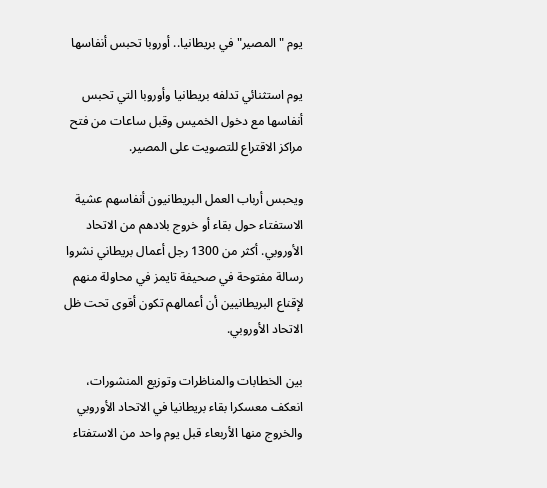يوم "المصير" في بريطانيا.. أوروبا تحبس أنفاسها

يوم استثنائي تدلفه بريطانيا وأوروبا التي تحبس أنفاسها مع دخول الخميس وقبل ساعات من فتح مراكز الاقتراع للتصويت على المصير.

ويحبس أرباب العمل البريطانيون أنفاسهم عشية الاستفتاء حول بقاء أو خروج بلادهم من الاتحاد الأوروبي. أكثر من 1300 رجل أعمال بريطاني نشروا رسالة مفتوحة في صحيفة تايمز في محاولة منهم لإقناع البريطانيين أن أعمالهم تكون أقوى تحت ظل الاتحاد الأوروبي.

بين الخطابات والمناظرات وتوزيع المنشورات، انعكف معسكرا بقاء بريطانيا في الاتحاد الأوروبي والخروج منها الأربعاء قبل يوم واحد من الاستفتاء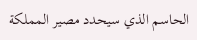الحاسم الذي سيحدد مصير المملكة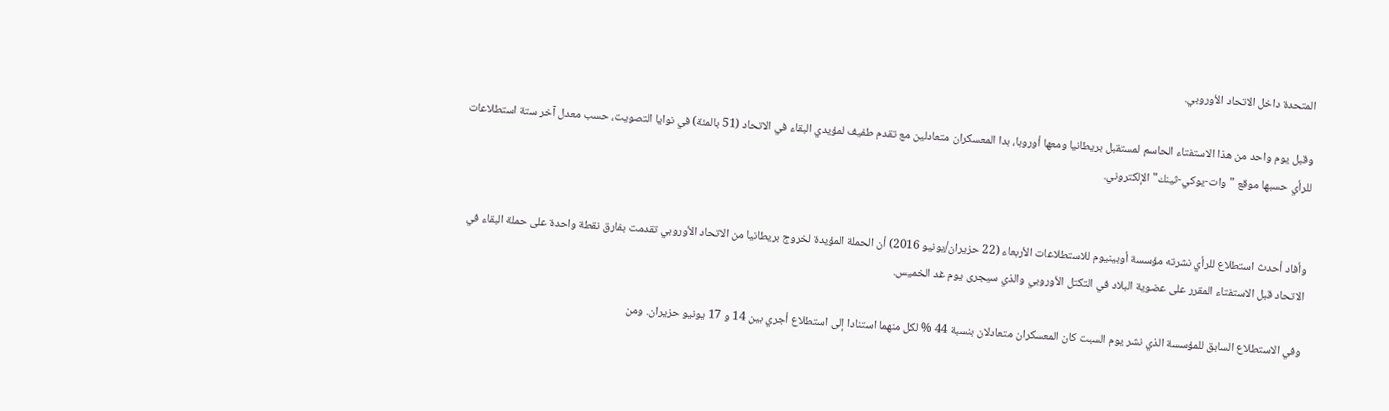المتحدة داخل الاتحاد الأوروبي.

وقبل يوم واحد من هذا الاستفتاء الحاسم لمستقبل بريطانيا ومعها أوروبا، بدا المعسكران متعادلين مع تقدم طفيف لمؤيدي البقاء في الاتحاد (51 بالمئة) في نوايا التصويت، حسب معدل آخر ستة استطلاعات للرأي حسبها موقع "وات-يوكي-ثينك" الإلكتروني.


وأفاد أحدث استطلاع للرأي نشرته مؤسسة أوبينيوم للاستطلاعات الأربعاء (22 حزيران/يونيو 2016) أن الحملة المؤيدة لخروج بريطانيا من الاتحاد الأوروبي تقدمت بفارق نقطة واحدة على حملة البقاء في الاتحاد قبل الاستفتاء المقرر على عضوية البلاد في التكتل الأوروبي والذي سيجرى يوم غد الخميس.

وفي الاستطلاع السابق للمؤسسة الذي نشر يوم السبت كان المعسكران متعادلان بنسبة 44 % لكل منهما استنادا إلى استطلاع أجري بين 14 و 17 يونيو حزيران. ومن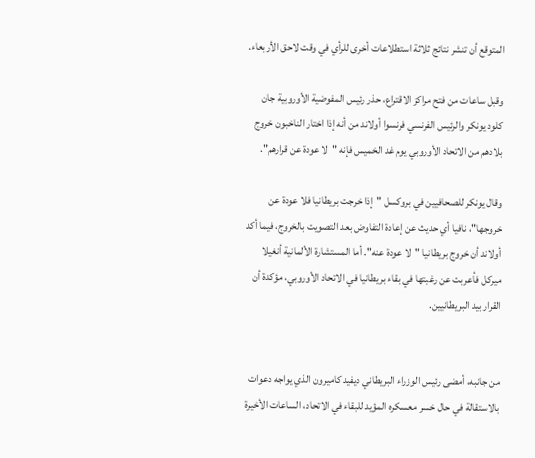المتوقع أن تنشر نتائج ثلاثة استطلاعات أخرى للرأي في وقت لاحق الأربعاء.

وقبل ساعات من فتح مراكز الاقتراع، حذر رئيس المفوضية الأوروبية جان كلود يونكر والرئيس الفرنسي فرنسوا أولاند من أنه إذا اختار الناخبون خروج بلادهم من الاتحاد الأوروبي يوم غد الخميس فإنه "لا عودة عن قرارهم".

وقال يونكر للصحافيين في بروكسل "إذا خرجت بريطانيا فلا عودة عن خروجها"، نافيا أي حديث عن إعادة التفاوض بعد التصويت بالخروج، فيما أكد أولاند أن خروج بريطانيا "لا عودة عنه". أما المستشارة الألمانية أنغيلا ميركل فأعربت عن رغبتها في بقاء بريطانيا في الاتحاد الأوروبي، مؤكدة أن القرار بيد البريطانيين.


من جانبه، أمضى رئيس الوزراء البريطاني ديفيد كاميرون الذي يواجه دعوات بالاستقالة في حال خسر معسكره المؤيد للبقاء في الاتحاد، الساعات الأخيرة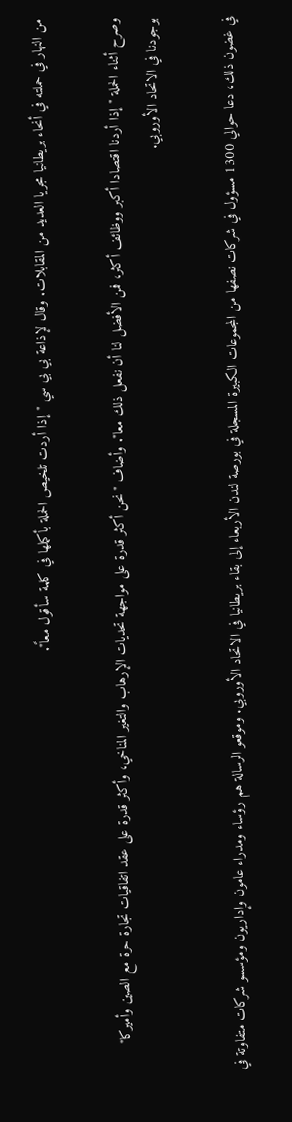من النهار في حملته في أنحاء بريطانيا مجريا العديد من المقابلات. وقال لإذاعة بي بي سي "إذا أردت تلخيص الحملة بأكملها في كلمة سأقول معاً".

وصرح أثناء الحملة "إذا أردنا اقتصادا أكبر ووظائف أكثر، فمن الأفضل لنا أن نفعل ذلك معا". وأضاف "نحن أكثر قدرة على مواجهة تحديات الإرهاب والتغير المناخي، وأكثر قدرة على عقد اتفاقيات تجارة حرة مع الصين وأميركا" بوجودنا في الاتحاد الأوروبي.

في غضون ذلك، دعا حوالي 1300 مسؤول في شركات نصفها من المجموعات الكبيرة المسجلة في بورصة لندن الأربعاء إلى بقاء بريطانيا في الاتحاد الأوروبي. وموقعو الرسالة هم رؤساء ومدراء عامون وإداريون ومؤسسو شركات متفاوتة في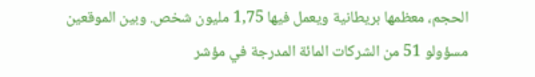الحجم، معظمها بريطانية ويعمل فيها 1,75 مليون شخص. وبين الموقعين مسؤولو 51 من الشركات المائة المدرجة في مؤشر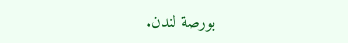بورصة لندن.